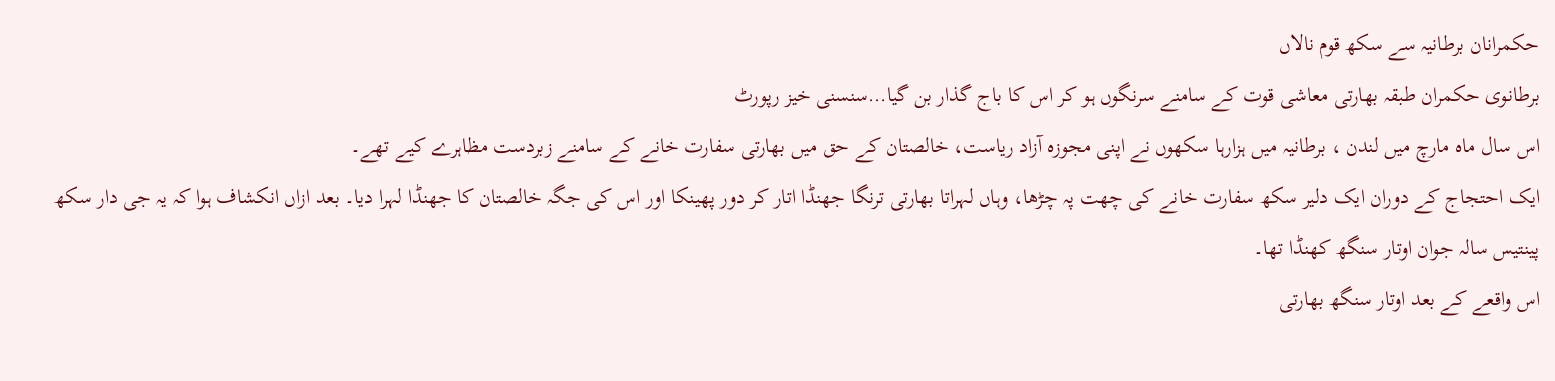حکمرانان برطانیہ سے سکھ قوم نالاں
برطانوی حکمران طبقہ بھارتی معاشی قوت کے سامنے سرنگوں ہو کر اس کا باج گذار بن گیا…سنسنی خیز رپورٹ
اس سال ماہ مارچ میں لندن ، برطانیہ میں ہزارہا سکھوں نے اپنی مجوزہ آزاد ریاست، خالصتان کے حق میں بھارتی سفارت خانے کے سامنے زبردست مظاہرے کیے تھے۔
ایک احتجاج کے دوران ایک دلیر سکھ سفارت خانے کی چھت پہ چڑھا، وہاں لہراتا بھارتی ترنگا جھنڈا اتار کر دور پھینکا اور اس کی جگہ خالصتان کا جھنڈا لہرا دیا۔ بعد ازاں انکشاف ہوا کہ یہ جی دار سکھ پینتیس سالہ جوان اوتار سنگھ کھنڈا تھا۔
اس واقعے کے بعد اوتار سنگھ بھارتی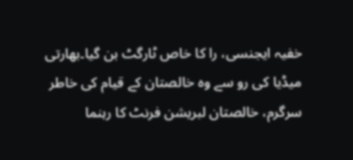خفیہ ایجنسی، را کا خاص ٹارگٹ بن گیا۔بھارتی میڈیا کی رو سے وہ خالصتان کے قیام کی خاطر سرگرم، خالصتان لبریشن فرنٹ کا رہنما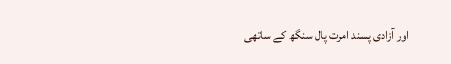اور آزادی پسند امرت پال سنگھ کے ساتھی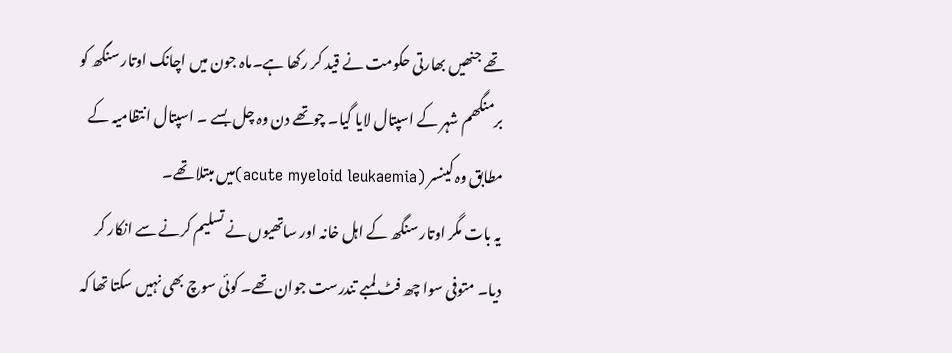تھے جنھیں بھارتی حکومت نے قید کر رکھا ہے۔ماہ جون میں اچانک اوتار سنگھ کو برمنگھم شہر کے اسپتال لایا گیا۔ چوتھے دن وہ چل بسے ۔ اسپتال انتظامیہ کے مطابق وہ کینسر (acute myeloid leukaemia)میں مبتلا تھے۔
یہ بات مگر اوتار سنگھ کے اہل خانہ اور ساتھیوں نے تسلیم کرنے سے انکار کر دیا۔ متوفی سوا چھ فٹ لمبے تندرست جوان تھے۔ کوئی سوچ بھی نہیں سکتا تھا کہ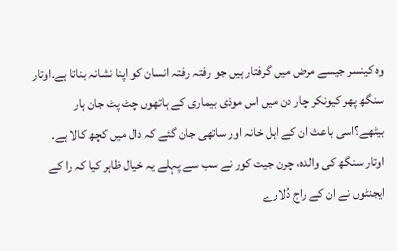وہ کینسر جیسے مرض میں گرفتار ہیں جو رفتہ رفتہ انسان کو اپنا نشانہ بناتا ہے۔اوتار سنگھ پھر کیونکر چار دن میں اس موذی بیماری کے ہاتھوں چٹ پٹ جان ہار بیٹھے؟اسی باعث ان کے اہل خانہ اور ساتھی جان گئے کہ دال میں کچھ کالا ہے۔
اوتار سنگھ کی والدہ، چرن جیت کور نے سب سے پہلے یہ خیال ظاہر کیا کہ را کے ایجنٹوں نے ان کے راج دُلارے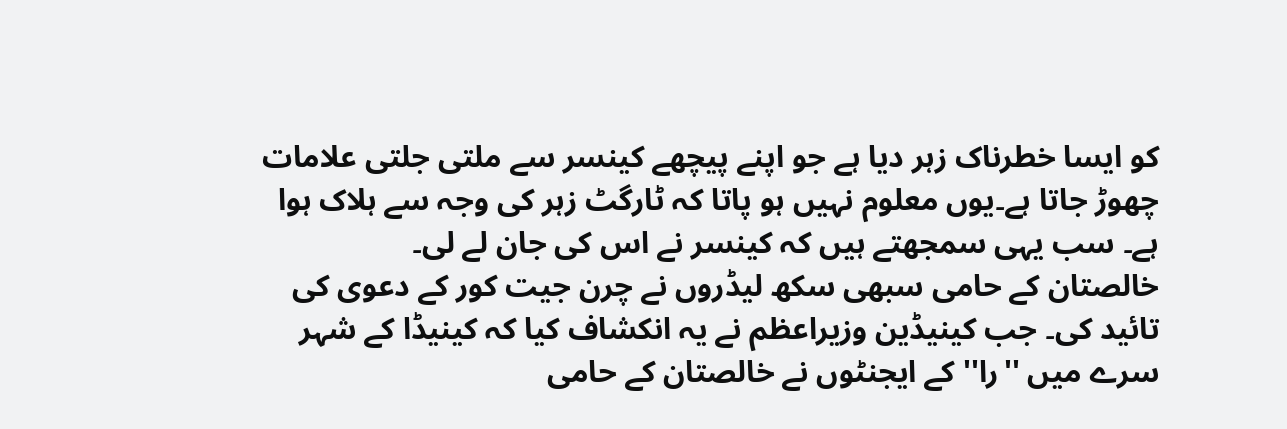کو ایسا خطرناک زہر دیا ہے جو اپنے پیچھے کینسر سے ملتی جلتی علامات چھوڑ جاتا ہے۔یوں معلوم نہیں ہو پاتا کہ ٹارگٹ زہر کی وجہ سے ہلاک ہوا ہے۔ سب یہی سمجھتے ہیں کہ کینسر نے اس کی جان لے لی۔
خالصتان کے حامی سبھی سکھ لیڈروں نے چرن جیت کور کے دعوی کی تائید کی۔ جب کینیڈین وزیراعظم نے یہ انکشاف کیا کہ کینیڈا کے شہر سرے میں ''را''کے ایجنٹوں نے خالصتان کے حامی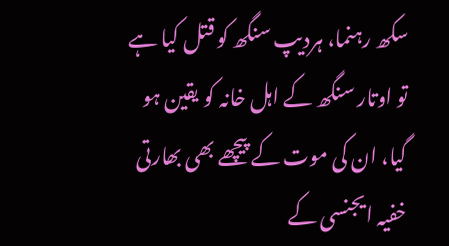سکھ رہنما، ہردیپ سنگھ کو قتل کیا ہے تو اوتار سنگھ کے اہل خانہ کو یقین ہو گیا، ان کی موت کے پیچھے بھی بھارتی خفیہ ایجنسی کے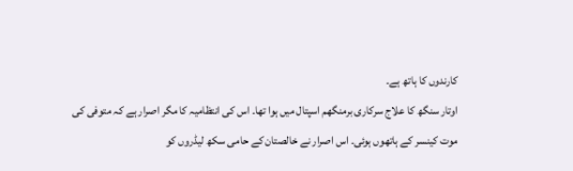کارندوں کا ہاتھ ہے۔
اوتار سنگھ کا علاج سرکاری برمنگھم اسپتال میں ہوا تھا۔ اس کی انتظامیہ کا مگر اصرار ہے کہ متوفی کی موت کینسر کے ہاتھوں ہوئی۔ اس اصرار نے خالصتان کے حامی سکھ لیڈروں کو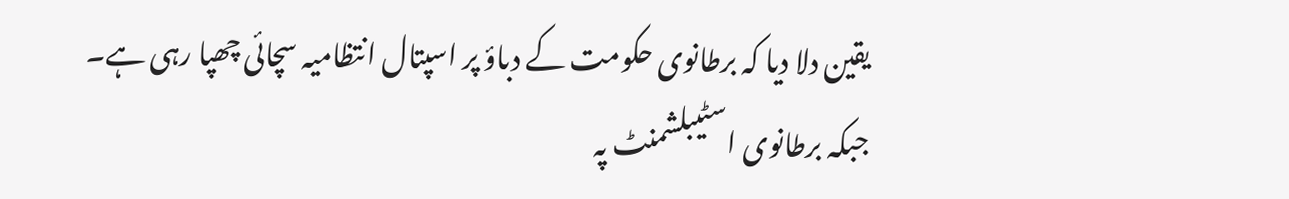یقین دلا دیا کہ برطانوی حکومت کے دباؤ پر اسپتال انتظامیہ سچائی چھپا رہی ہے۔
جبکہ برطانوی اسٹیبلشمنٹ پہ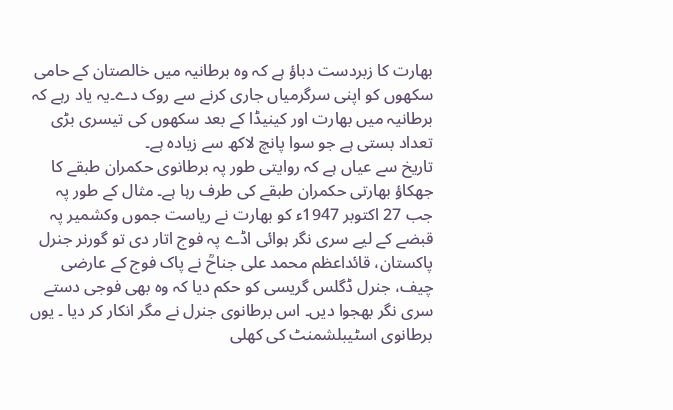بھارت کا زبردست دباؤ ہے کہ وہ برطانیہ میں خالصتان کے حامی سکھوں کو اپنی سرگرمیاں جاری کرنے سے روک دے۔یہ یاد رہے کہ برطانیہ میں بھارت اور کینیڈا کے بعد سکھوں کی تیسری بڑی تعداد بستی ہے جو سوا پانچ لاکھ سے زیادہ ہے۔
تاریخ سے عیاں ہے کہ روایتی طور پہ برطانوی حکمران طبقے کا جھکاؤ بھارتی حکمران طبقے کی طرف رہا ہے۔ مثال کے طور پہ جب 27 اکتوبر 1947ء کو بھارت نے ریاست جموں وکشمیر پہ قبضے کے لیے سری نگر ہوائی اڈے پہ فوج اتار دی تو گورنر جنرل پاکستان، قائداعظم محمد علی جناحؒ نے پاک فوج کے عارضی چیف، جنرل ڈگلس گریسی کو حکم دیا کہ وہ بھی فوجی دستے سری نگر بھجوا دیں۔ اس برطانوی جنرل نے مگر انکار کر دیا ۔ یوں برطانوی اسٹیبلشمنٹ کی کھلی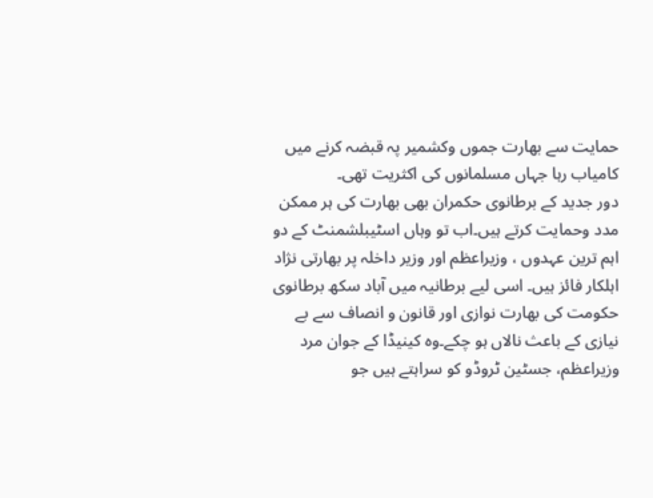حمایت سے بھارت جموں وکشمیر پہ قبضہ کرنے میں کامیاب رہا جہاں مسلمانوں کی اکثریت تھی۔
دور جدید کے برطانوی حکمران بھی بھارت کی ہر ممکن مدد وحمایت کرتے ہیں۔اب تو وہاں اسٹیبلشمنٹ کے دو اہم ترین عہدوں ، وزیراعظم اور وزیر داخلہ پر بھارتی نژاد اہلکار فائز ہیں۔ اسی لیے برطانیہ میں آباد سکھ برطانوی حکومت کی بھارت نوازی اور قانون و انصاف سے بے نیازی کے باعث نالاں ہو چکے۔وہ کینیڈا کے جوان مرد وزیراعظم، جسٹین ٹروڈو کو سراہتے ہیں جو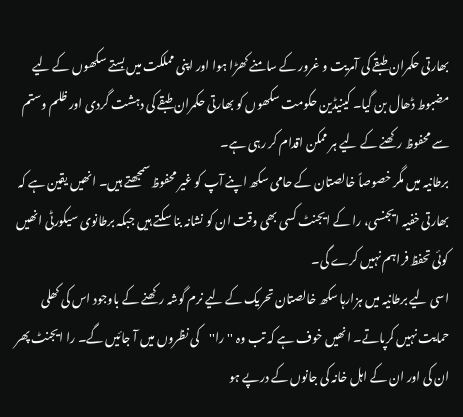بھارتی حکمران طبقے کی آمریت و غرور کے سامنے کھڑا ہوا اور اپنی مملکت میں بستے سکھوں کے لیے مضبوط ڈھال بن گیا۔ کینیڈین حکومت سکھوں کو بھارتی حکمران طبقے کی دہشت گردی اور ظلم وستم سے محفوظ رکھنے کے لیے ہر ممکن اقدام کر رہی ہے۔
برطانیہ میں مگر خصوصاً خالصتان کے حامی سکھ اپنے آپ کو غیر محفوظ سمجھتے ہیں۔ انھیں یقین ہے کہ بھارتی خفیہ ایجنسی، را کے ایجنٹ کسی بھی وقت ان کو نشانہ بنا سکتے ہیں جبکہ برطانوی سیکورٹی انھیں کوئی تحفظ فراہم نہیں کرے گی۔
اسی لیے برطانیہ میں ہزارہا سکھ خالصتان تحریک کے لیے نرم گوشہ رکھنے کے باوجود اس کی کھلی حمایت نہیں کرپاتے۔ انھیں خوف ہے کہ تب وہ ''را''کی نظروں میں آ جائیں گے۔ را ایجنٹ پھر ان کی اور ان کے اہل خانہ کی جانوں کے درپے ہو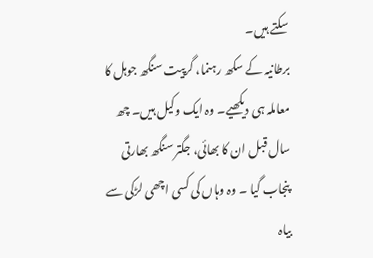سکتے ہیں۔
برطانیہ کے سکھ رہنما، گرپیت سنگھ جوہل کا معاملہ ہی دیکھیے۔ وہ ایک وکیل ہیں۔ چھ سال قبل ان کا بھائی، جگتر سنگھ بھارتی پنجاب گیا ۔ وہ وہاں کی کسی اچھی لڑکی سے بیاہ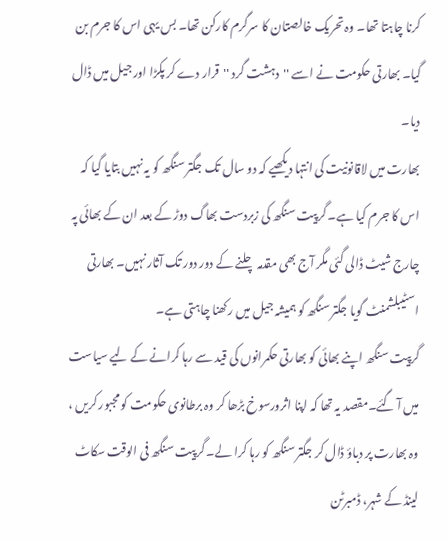کرنا چاہتا تھا۔ وہ تحریک خالصتان کا سرگرم کارکن تھا۔ بس یہی اس کا جرم بن گیا۔ بھارتی حکومت نے اسے ''دہشت گرد ''قرار دے کر پکڑا اور جیل میں ڈال دیا۔
بھارت میں لاقانونیت کی انتہا دیکھیے کہ دو سال تک جگتر سنگھ کو یہ نہیں بتایا گیا کہ اس کا جرم کیا ہے۔ گرپیت سنگھ کی زبردست بھاگ دوڑ کے بعد ان کے بھائی پہ چارج شیٹ ڈالی گئی مگر آج بھی مقدمہ چلنے کے دور دور تک آثار نہیں۔ بھارتی اسٹیبلشمنٹ گویا جگتر سنگھ کو ہمیشہ جیل میں رکھنا چاہتی ہے۔
گرپیت سنگھ اپنے بھائی کو بھارتی حکمرانوں کی قید سے رہا کرانے کے لیے سیاست میں آ گئے۔مقصد یہ تھا کہ اپنا اثرورسوخ بڑھا کر وہ برطانوی حکومت کو مجبور کریں ، وہ بھارت پر دباؤ ڈال کر جگتر سنگھ کو رہا کرا لے۔ گرپیت سنگھ فی الوقت سکاٹ لینڈ کے شہر، ڈمبرٹن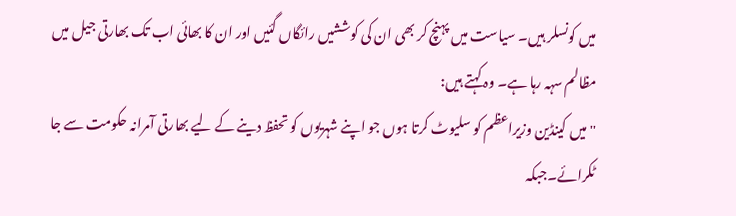میں کونسلر ہیں۔ سیاست میں پہنچ کر بھی ان کی کوششیں رائگاں گئیں اور ان کا بھائی اب تک بھارتی جیل میں مظالم سہہ رہا ہے۔ وہ کہتے ہیں:
''میں کینڈین وزیراعظم کو سلیوٹ کرتا ہوں جو اپنے شہریوں کو تحفظ دینے کے لیے بھارتی آمرانہ حکومت سے جا ٹکرائے۔جبکہ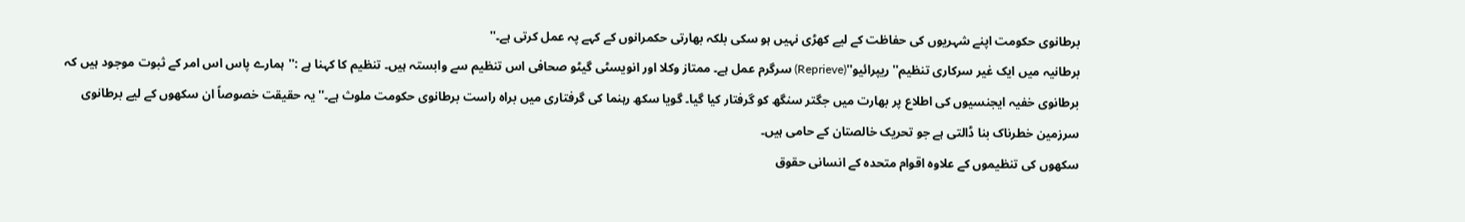برطانوی حکومت اپنے شہریوں کی حفاظت کے لیے کھڑی نہیں ہو سکی بلکہ بھارتی حکمرانوں کے کہے پہ عمل کرتی ہے۔''
برطانیہ میں ایک غیر سرکاری تنظیم''ریپرائیو''(Reprieve) سرگرم عمل ہے۔ ممتاز وکلا اور انویسٹی گیٹو صحافی اس تنظیم سے وابستہ ہیں۔ تنظیم کا کہنا ہے :''ہمارے پاس اس امر کے ثبوت موجود ہیں کہ برطانوی خفیہ ایجنسیوں کی اطلاع پر بھارت میں جگتر سنگھ کو گرفتار کیا گیا۔ گویا سکھ رہنما کی گرفتاری میں براہ راست برطانوی حکومت ملوث ہے۔''یہ حقیقت خصوصاً ان سکھوں کے لیے برطانوی سرزمین خطرناک بنا ڈالتی ہے جو تحریک خالصتان کے حامی ہیں۔
سکھوں کی تنظیموں کے علاوہ اقوام متحدہ کے انسانی حقوق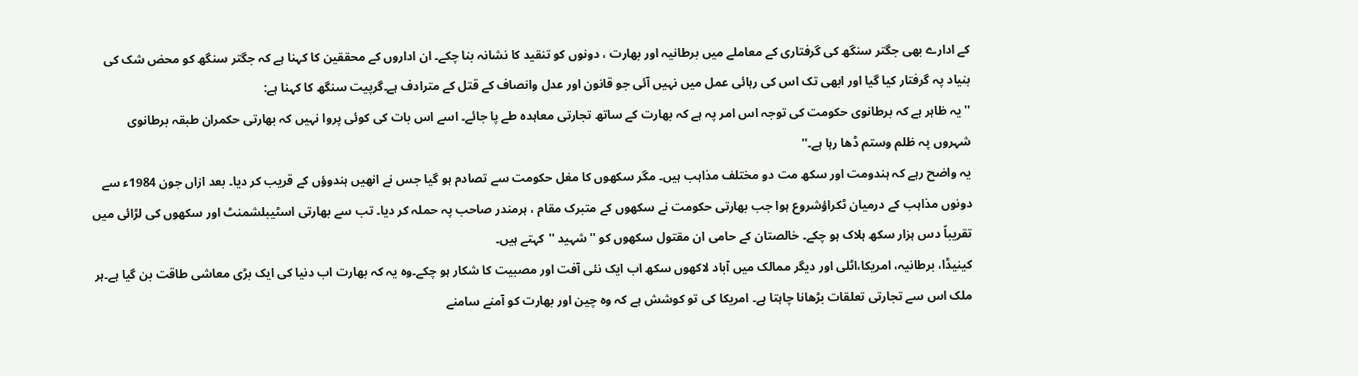کے ادارے بھی جگتر سنگھ کی گرفتاری کے معاملے میں برطانیہ اور بھارت ، دونوں کو تنقید کا نشانہ بنا چکے۔ ان اداروں کے محققین کا کہنا ہے کہ جگتر سنگھ کو محض شک کی بنیاد پہ گرفتار کیا گیا اور ابھی تک اس کی رہائی عمل میں نہیں آئی جو قانون اور عدل وانصاف کے قتل کے مترادف ہے۔گرپیت سنگھ کا کہنا ہے:
''یہ ظاہر ہے کہ برطانوی حکومت کی توجہ اس امر پہ ہے کہ بھارت کے ساتھ تجارتی معاہدہ طے پا جائے۔ اسے اس بات کی کوئی پروا نہیں کہ بھارتی حکمران طبقہ برطانوی شہروں پہ ظلم وستم ڈھا رہا ہے۔''
یہ واضح رہے کہ ہندومت اور سکھ مت دو مختلف مذاہب ہیں۔ مگر سکھوں کا مغل حکومت سے تصادم ہو گیا جس نے انھیں ہندوؤں کے قریب کر دیا۔ بعد ازاں جون 1984ء سے دونوں مذاہب کے درمیان ٹکراؤشروع ہوا جب بھارتی حکومت نے سکھوں کے متبرک مقام ، ہرمندر صاحب پہ حملہ کر دیا۔ تب سے بھارتی اسٹیبلشمنٹ اور سکھوں کی لڑائی میں تقریباً دس ہزار سکھ ہلاک ہو چکے۔ خالصتان کے حامی ان مقتول سکھوں کو ''شہید ''کہتے ہیں۔
کینیڈا، برطانیہ، امریکا،اٹلی اور دیگر ممالک میں آباد لاکھوں سکھ اب ایک نئی آفت اور مصبیت کا شکار ہو چکے۔وہ یہ کہ بھارت اب دنیا کی ایک بڑی معاشی طاقت بن گیا ہے۔ہر ملک اس سے تجارتی تعلقات بڑھانا چاہتا ہے۔ امریکا کی تو کوشش ہے کہ وہ چین اور بھارت کو آمنے سامنے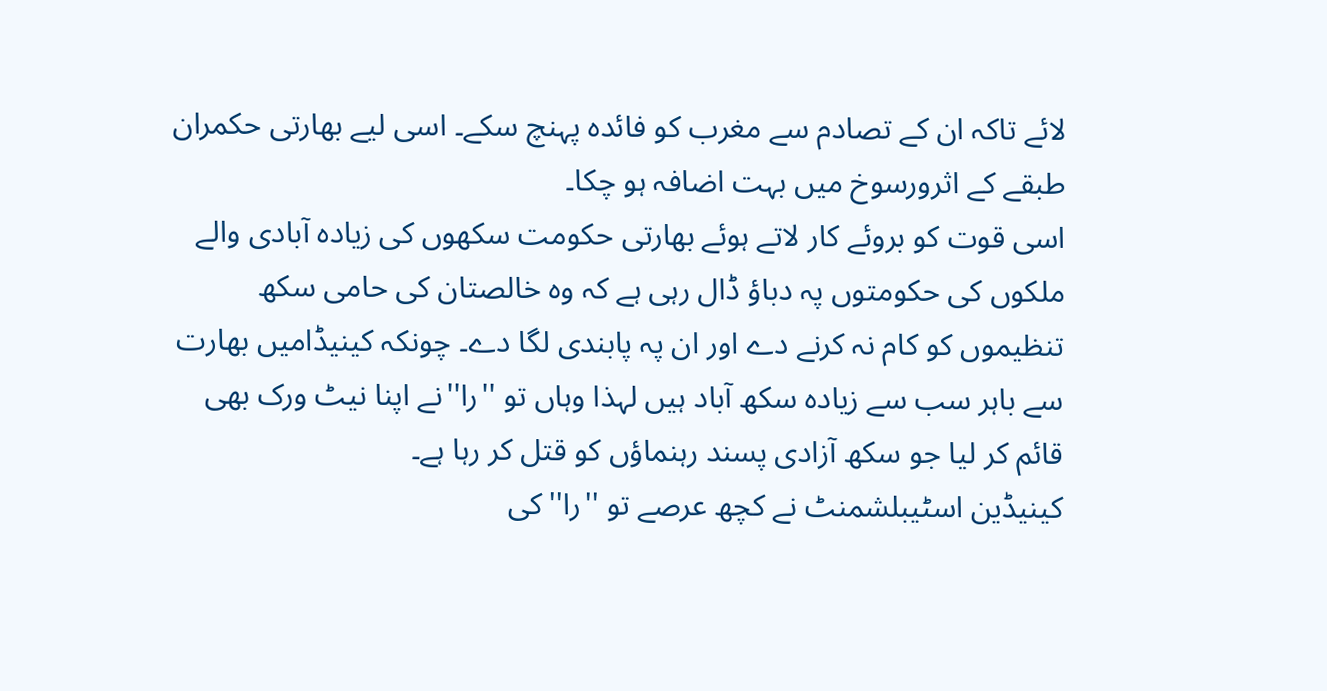لائے تاکہ ان کے تصادم سے مغرب کو فائدہ پہنچ سکے۔ اسی لیے بھارتی حکمران طبقے کے اثرورسوخ میں بہت اضافہ ہو چکا۔
اسی قوت کو بروئے کار لاتے ہوئے بھارتی حکومت سکھوں کی زیادہ آبادی والے ملکوں کی حکومتوں پہ دباؤ ڈال رہی ہے کہ وہ خالصتان کی حامی سکھ تنظیموں کو کام نہ کرنے دے اور ان پہ پابندی لگا دے۔ چونکہ کینیڈامیں بھارت سے باہر سب سے زیادہ سکھ آباد ہیں لہذا وہاں تو ''را''نے اپنا نیٹ ورک بھی قائم کر لیا جو سکھ آزادی پسند رہنماؤں کو قتل کر رہا ہے۔
کینیڈین اسٹیبلشمنٹ نے کچھ عرصے تو ''را''کی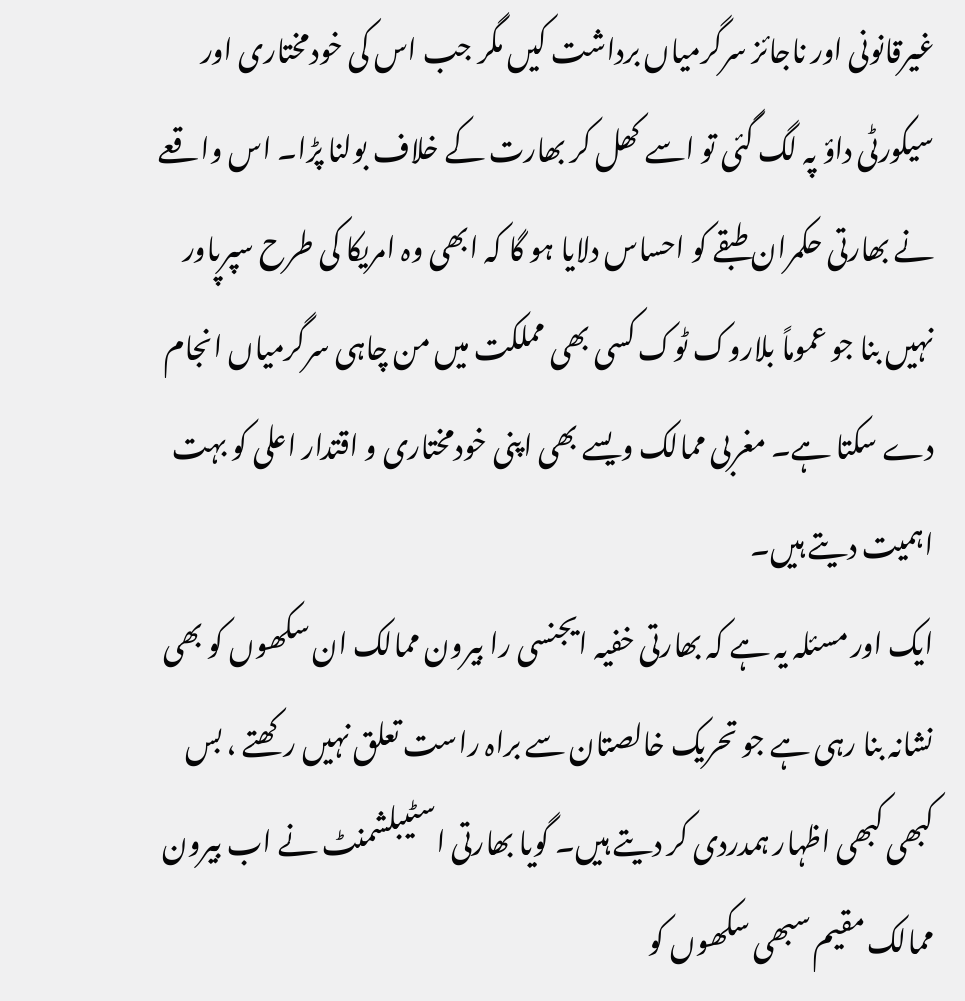غیرقانونی اور ناجائز سرگرمیاں برداشت کیں مگر جب اس کی خودمختاری اور سیکورٹی داؤ پہ لگ گئی تو اسے کھل کر بھارت کے خلاف بولنا پڑا۔ اس واقعے نے بھارتی حکمران طبقے کو احساس دلایا ہو گا کہ ابھی وہ امریکا کی طرح سپرپاور نہیں بنا جو عموماً بلاروک ٹوک کسی بھی مملکت میں من چاہی سرگرمیاں انجام دے سکتا ہے۔ مغربی ممالک ویسے بھی اپنی خودمختاری و اقتدار اعلی کو بہت اہمیت دیتے ہیں۔
ایک اور مسئلہ یہ ہے کہ بھارتی خفیہ ایجنسی را بیرون ممالک ان سکھوں کو بھی نشانہ بنا رہی ہے جو تحریک خالصتان سے براہ راست تعلق نہیں رکھتے ، بس کبھی کبھی اظہار ہمدردی کر دیتے ہیں۔ گویا بھارتی اسٹیبلشمنٹ نے اب بیرون ممالک مقیم سبھی سکھوں کو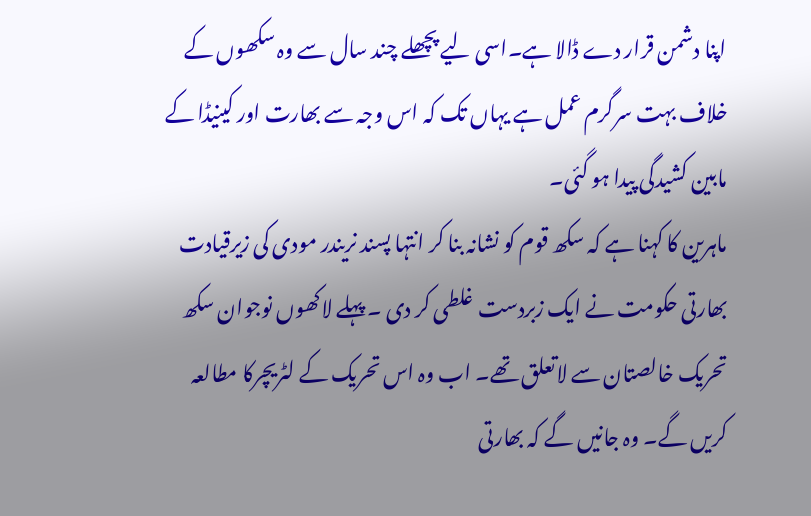اپنا دشمن قرار دے ڈالا ہے۔اسی لیے پچھلے چند سال سے وہ سکھوں کے خلاف بہت سرگرم عمل ہے یہاں تک کہ اس وجہ سے بھارت اور کینیڈا کے مابین کشیدگی پیدا ہو گئی۔
ماہرین کا کہنا ہے کہ سکھ قوم کو نشانہ بنا کر انتہا پسند نریندر مودی کی زیرقیادت بھارتی حکومت نے ایک زبردست غلطی کر دی ۔ پہلے لاکھوں نوجوان سکھ تحریک خالصتان سے لاتعلق تھے۔ اب وہ اس تحریک کے لٹریچرکا مطالعہ کریں گے۔ وہ جانیں گے کہ بھارتی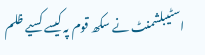اسٹیبلشمنٹ نے سکھ قوم پہ کیسے کسیے ظلم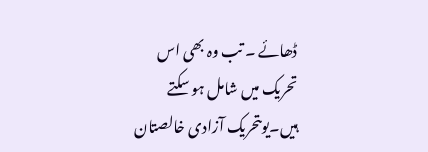ڈھائے ۔ تب وہ بھی اس تحریک میں شامل ہو سکتے ہیں۔یوںتحریک آزادی خالصتان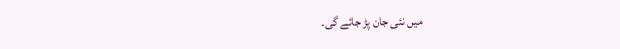میں نئی جان پڑ جائے گی۔